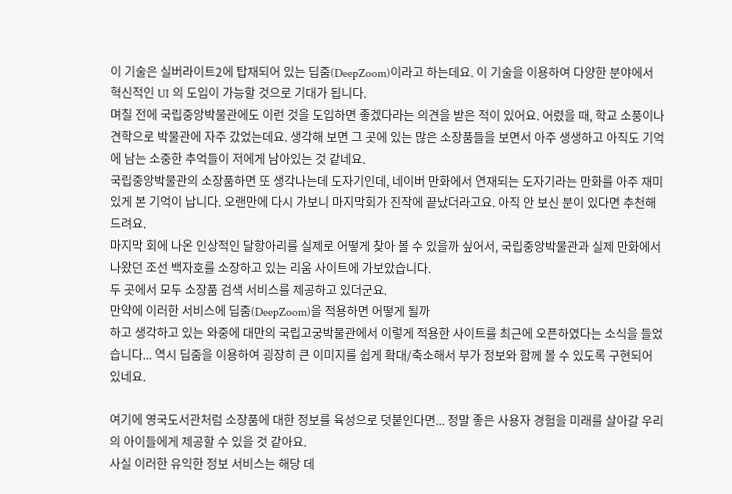이 기술은 실버라이트2에 탑재되어 있는 딥줌(DeepZoom)이라고 하는데요. 이 기술을 이용하여 다양한 분야에서 혁신적인 UI 의 도입이 가능할 것으로 기대가 됩니다.
며칠 전에 국립중앙박물관에도 이런 것을 도입하면 좋겠다라는 의견을 받은 적이 있어요. 어렸을 때, 학교 소풍이나 견학으로 박물관에 자주 갔었는데요. 생각해 보면 그 곳에 있는 많은 소장품들을 보면서 아주 생생하고 아직도 기억에 남는 소중한 추억들이 저에게 남아있는 것 같네요.
국립중앙박물관의 소장품하면 또 생각나는데 도자기인데, 네이버 만화에서 연재되는 도자기라는 만화를 아주 재미있게 본 기억이 납니다. 오랜만에 다시 가보니 마지막회가 진작에 끝났더라고요. 아직 안 보신 분이 있다면 추천해드려요.
마지막 회에 나온 인상적인 달항아리를 실제로 어떻게 찾아 볼 수 있을까 싶어서, 국립중앙박물관과 실제 만화에서 나왔던 조선 백자호를 소장하고 있는 리움 사이트에 가보았습니다.
두 곳에서 모두 소장품 검색 서비스를 제공하고 있더군요.
만약에 이러한 서비스에 딥줌(DeepZoom)을 적용하면 어떻게 될까
하고 생각하고 있는 와중에 대만의 국립고궁박물관에서 이렇게 적용한 사이트를 최근에 오픈하였다는 소식을 들었습니다... 역시 딥줌을 이용하여 굉장히 큰 이미지를 쉽게 확대/축소해서 부가 정보와 함께 볼 수 있도록 구현되어 있네요.

여기에 영국도서관처럼 소장품에 대한 정보를 육성으로 덧붙인다면... 정말 좋은 사용자 경험을 미래를 살아갈 우리의 아이들에게 제공할 수 있을 것 같아요.
사실 이러한 유익한 정보 서비스는 해당 데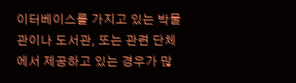이터베이스를 가지고 있는 박물관이나 도서관, 또는 관련 단체에서 제공하고 있는 경우가 많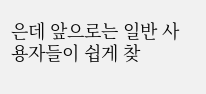은데 앞으로는 일반 사용자들이 쉽게 찾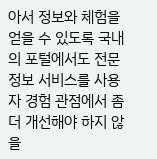아서 정보와 체험을 얻을 수 있도록 국내의 포털에서도 전문정보 서비스를 사용자 경험 관점에서 좀 더 개선해야 하지 않을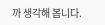까 생각해 봅니다.